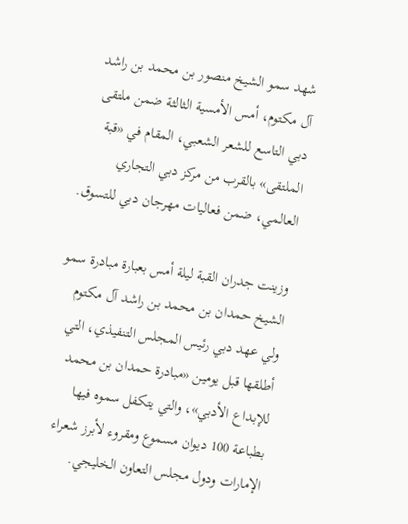شهد سمو الشيخ منصور بن محمد بن راشد آل مكتوم، أمس الأمسية الثالثة ضمن ملتقى دبي التاسع للشعر الشعبي، المقام في «قبة الملتقى» بالقرب من مركز دبي التجاري العالمي، ضمن فعاليات مهرجان دبي للتسوق.

وزينت جدران القبة ليلة أمس بعبارة مبادرة سمو الشيخ حمدان بن محمد بن راشد آل مكتوم ولي عهد دبي رئيس المجلس التنفيذي، التي أطلقها قبل يومين «مبادرة حمدان بن محمد للإبداع الأدبي»، والتي يتكفل سموه فيها بطباعة 100 ديوان مسموع ومقروء لأبرز شعراء الإمارات ودول مجلس التعاون الخليجي.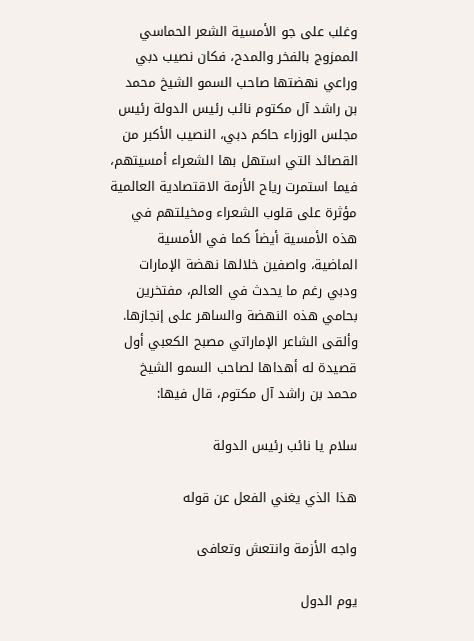وغلب على جو الأمسية الشعر الحماسي الممزوج بالفخر والمدح، فكان نصيب دبي وراعي نهضتها صاحب السمو الشيخ محمد بن راشد آل مكتوم نائب رئيس الدولة رئيس مجلس الوزراء حاكم دبي، النصيب الأكبر من القصائد التي استهل بها الشعراء أمسيتهم، فيما استمرت رياح الأزمة الاقتصادية العالمية مؤثرة على قلوب الشعراء ومخيلتهم في هذه الأمسية أيضاً كما في الأمسية الماضية، واصفين خلالها نهضة الإمارات ودبي رغم ما يحدث في العالم، مفتخرين بحامي هذه النهضة والساهر على إنجازها. وألقى الشاعر الإماراتي مصبح الكعبي أول قصيدة له أهداها لصاحب السمو الشيخ محمد بن راشد آل مكتوم، قال فيها:

سلام يا نائب رئيس الدولة

هذا الذي يغني الفعل عن قوله

واجه الأزمة وانتعش وتعافى

يوم الدول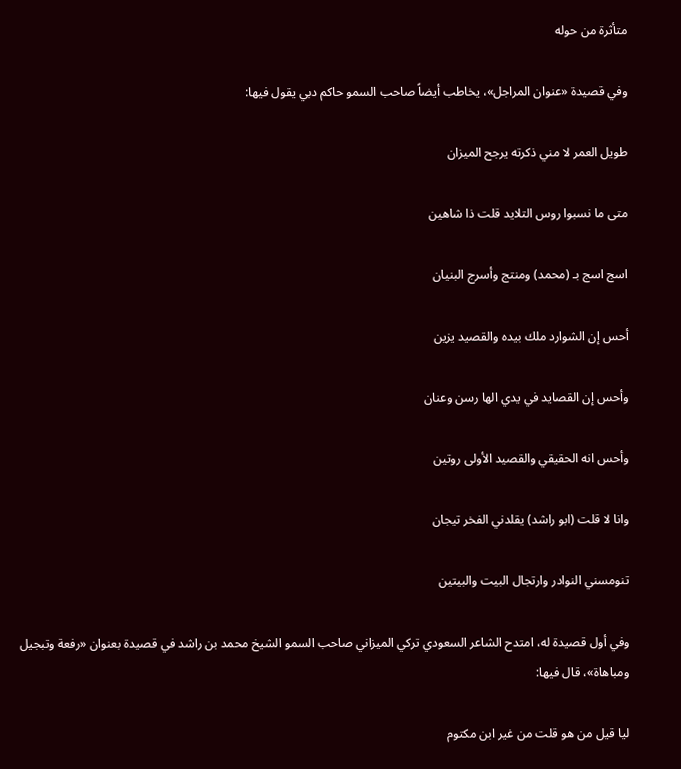متأثرة من حوله

وفي قصيدة «عنوان المراجل»، يخاطب أيضاً صاحب السمو حاكم دبي يقول فيها:

طويل العمر لا مني ذكرته يرجح الميزان

متى ما نسبوا روس التلايد قلت ذا شاهين

اسج اسج بـ (محمد) ومنتج وأسرج البنيان

أحس إن الشوارد ملك بيده والقصيد يزين

وأحس إن القصايد في يدي الها رسن وعنان

وأحس انه الحقيقي والقصيد الأولى روتين

وانا لا قلت (ابو راشد) يقلدني الفخر تيجان

تنومسني النوادر وارتجال البيت والبيتين

وفي أول قصيدة له، امتدح الشاعر السعودي تركي الميزاني صاحب السمو الشيخ محمد بن راشد في قصيدة بعنوان «رفعة وتبجيل ومباهاة»، قال فيها:

ليا قيل من هو قلت من غير ابن مكتوم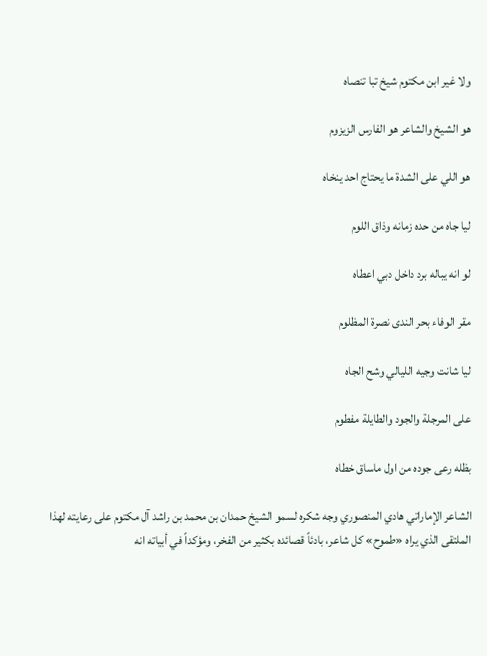ولا غير ابن مكتوم شيخ تبا تنصاه

هو الشيخ والشاعر هو الفارس الزيزوم

هو اللي على الشدة ما يحتاج احد ينخاه

ليا جاه من حده زمانه وذاق اللوم

لو انه يباله برد داخل دبي اعطاه

مقر الوفاء بحر الندى نصرة المظلوم

ليا شانت وجيه الليالي وشح الجاه

على المرجلة والجود والطايلة مفطوم

بظله رعى جوده من اول ماساق خطاه

الشاعر الإماراتي هادي المنصوري وجه شكره لسمو الشيخ حمدان بن محمد بن راشد آل مكتوم على رعايته لهذا الملتقى الذي يراه «طموح» كل شاعر، بادئاً قصائده بكثير من الفخر، ومؤكداً في أبياته انه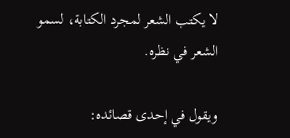لا يكتب الشعر لمجرد الكتابة، لسمو الشعر في نظره.

ويقول في إحدى قصائده: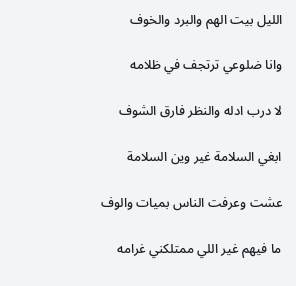الليل بيت الهم والبرد والخوف

وانا ضلوعي ترتجف في ظلامه

لا درب ادله والنظر فارق الشوف

ابغي السلامة غير وين السلامة

عشت وعرفت الناس بميات والوف

ما فيهم غير اللي ممتلكني غرامه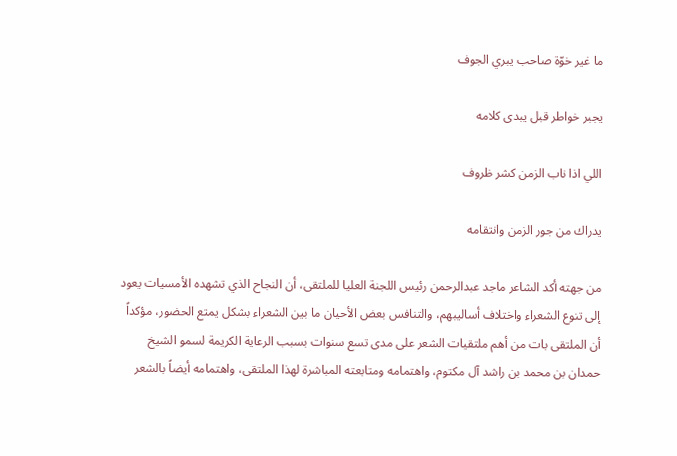ما غير خوّة صاحب يبري الجوف

يجبر خواطر قبل يبدى كلامه

اللي اذا ناب الزمن كشر ظروف

يدراك من جور الزمن وانتقامه

من جهته أكد الشاعر ماجد عبدالرحمن رئيس اللجنة العليا للملتقى، أن النجاح الذي تشهده الأمسيات يعود إلى تنوع الشعراء واختلاف أساليبهم، والتنافس بعض الأحيان ما بين الشعراء بشكل يمتع الحضور، مؤكداً أن الملتقى بات من أهم ملتقيات الشعر على مدى تسع سنوات بسبب الرعاية الكريمة لسمو الشيخ حمدان بن محمد بن راشد آل مكتوم، واهتمامه ومتابعته المباشرة لهذا الملتقى، واهتمامه أيضاً بالشعر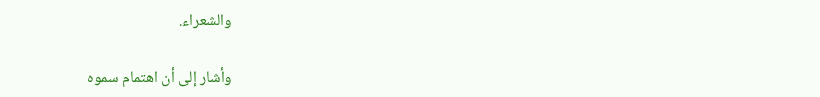والشعراء.

وأشار إلى أن اهتمام سموه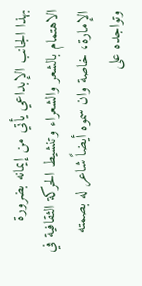بهذا الجانب الإبداعي يأتي من إيمانه بضرورة الاهتمام بالشعر والشعراء وتنشيط الحركة الثقافية في الإمارة، خاصة وان سموه أيضاً شاعر له بصمته وتواجده على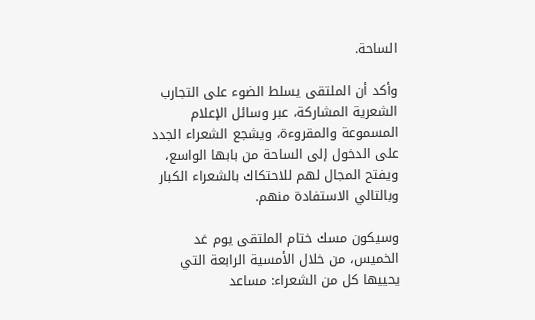الساحة.

وأكد أن الملتقى يسلط الضوء على التجارب الشعرية المشاركة، عبر وسائل الإعلام المسموعة والمقروءة، ويشجع الشعراء الجدد على الدخول إلى الساحة من بابها الواسع، ويفتح المجال لهم للاحتكاك بالشعراء الكبار وبالتالي الاستفادة منهم.

وسيكون مسك ختام الملتقى يوم غد الخميس، من خلال الأمسية الرابعة التي يحييها كل من الشعراء: مساعد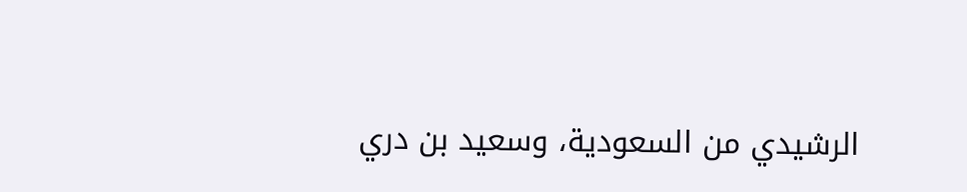الرشيدي من السعودية، وسعيد بن دري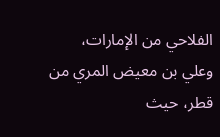الفلاحي من الإمارات، وعلي بن معيض المري من قطر، حيث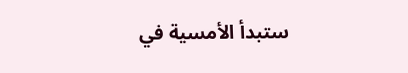ستبدأ الأمسية في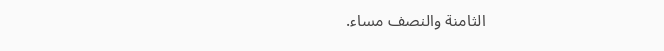الثامنة والنصف مساء.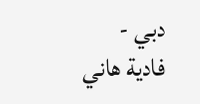دبي - فادية هاني